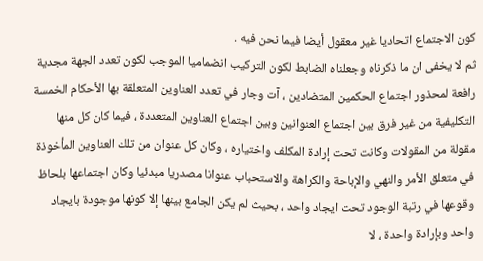كون الاجتماع اتحاديا غير معقول أيضا فيما نحن فيه .
ثم لا يخفى ان ما ذكرناه وجعلناه الضابط لكون التركيب انضماميا الموجب لكون تعدد الجهة مجدية رافعة لمحذور اجتماع الحكمين المتضادين ، آت وجار في تعدد العناوين المتعلقة بها الأحكام الخمسة التكليفية من غير فرق بين اجتماع العنوانين وبين اجتماع العناوين المتعددة ، فيما كان كل منها مقولة من المقولات وكانت تحت إرادة المكلف واختياره ، وكان كل عنوان من تلك العناوين المأخوذة في متعلق الأمر والنهي والإباحة والكراهة والاستحباب عنوانا مصدريا مبدئيا وكان اجتماعها بلحاظ وقوعها في رتبة الوجود تحت ايجاد واحد ، بحيث لم يكن الجامع بينها إلا كونها موجودة بايجاد واحد وبإرادة واحدة ، لا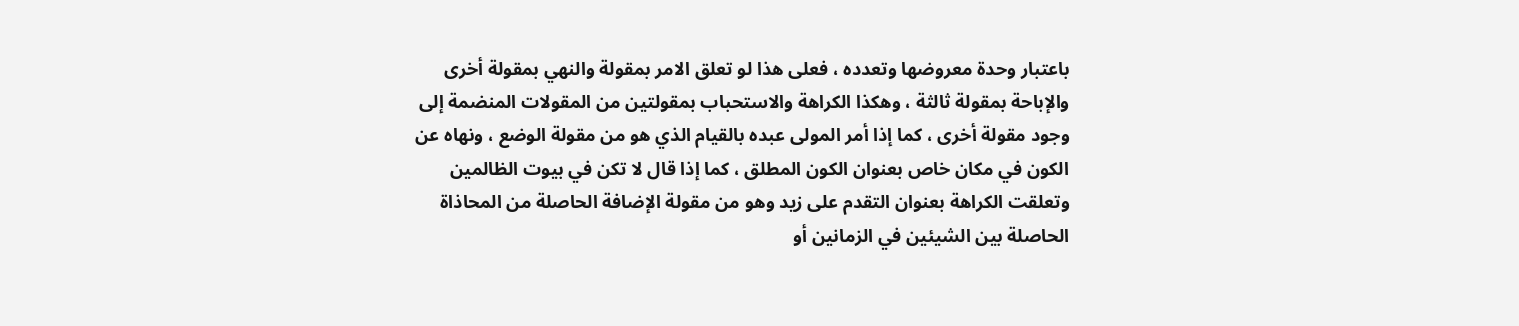باعتبار وحدة معروضها وتعدده ، فعلى هذا لو تعلق الامر بمقولة والنهي بمقولة أخرى والإباحة بمقولة ثالثة ، وهكذا الكراهة والاستحباب بمقولتين من المقولات المنضمة إلى وجود مقولة أخرى ، كما إذا أمر المولى عبده بالقيام الذي هو من مقولة الوضع ، ونهاه عن الكون في مكان خاص بعنوان الكون المطلق ، كما إذا قال لا تكن في بيوت الظالمين وتعلقت الكراهة بعنوان التقدم على زيد وهو من مقولة الإضافة الحاصلة من المحاذاة الحاصلة بين الشيئين في الزمانين أو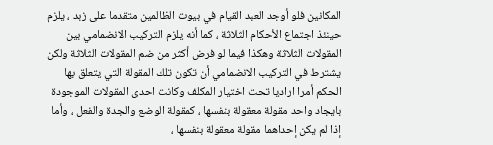المكانين فلو أوجد العبد القيام في بيوت الظالمين متقدما على زبد ، يلزم حينئذ اجتماع الأحكام الثلاثة ، كما أنه يلزم التركيب الانضمامي بين المقولات الثلاثة وهكذا فيما لو فرض أكثر من ضم المقولات الثلاثة ولكن يشترط في التركيب الانضمامي أن تكون تلك المقولة التي يتعلق بها الحكم أمرا اراديا تحت اختيار المكلف وكانت احدى المقولات الموجودة بايجاد واحد مقولة معقولة بنفسها ، كمقولة الوضع والجدة والفعل ، وأما إذا لم يكن إحداهما مقولة معقولة بنفسها ،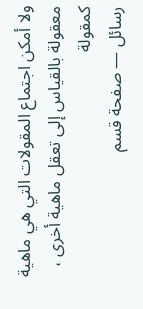ولا أمكن اجتماع المقولات التي هي ماهية معقولة بالقياس إلى تعقل ماهية أخرى ، كمقولة
رسائل — صفحة قسم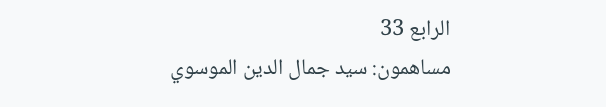الرابع 33
مساهمون: سيد جمال الدين الموسوي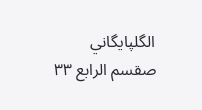الگلپايگاني
صقسم الرابع ٣٣